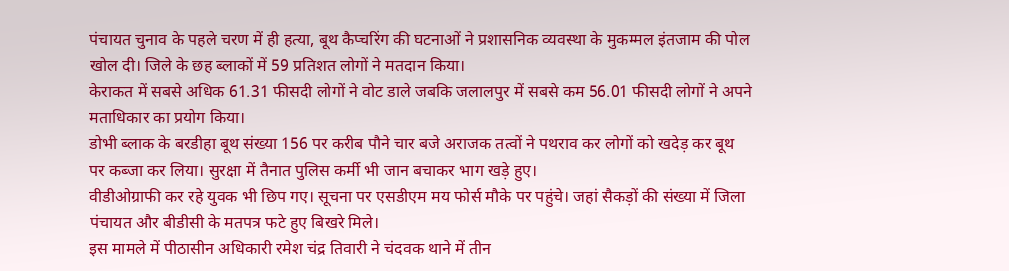पंचायत चुनाव के पहले चरण में ही हत्या, बूथ कैप्चरिंग की घटनाओं ने प्रशासनिक व्यवस्था के मुकम्मल इंतजाम की पोल खोल दी। जिले के छह ब्लाकों में 59 प्रतिशत लोगों ने मतदान किया।
केराकत में सबसे अधिक 61.31 फीसदी लोगों ने वोट डाले जबकि जलालपुर में सबसे कम 56.01 फीसदी लोगों ने अपने मताधिकार का प्रयोग किया।
डोभी ब्लाक के बरडीहा बूथ संख्या 156 पर करीब पौने चार बजे अराजक तत्वों ने पथराव कर लोगों को खदेड़ कर बूथ पर कब्जा कर लिया। सुरक्षा में तैनात पुलिस कर्मी भी जान बचाकर भाग खड़े हुए।
वीडीओग्राफी कर रहे युवक भी छिप गए। सूचना पर एसडीएम मय फोर्स मौके पर पहुंचे। जहां सैकड़ों की संख्या में जिला पंचायत और बीडीसी के मतपत्र फटे हुए बिखरे मिले।
इस मामले में पीठासीन अधिकारी रमेश चंद्र तिवारी ने चंदवक थाने में तीन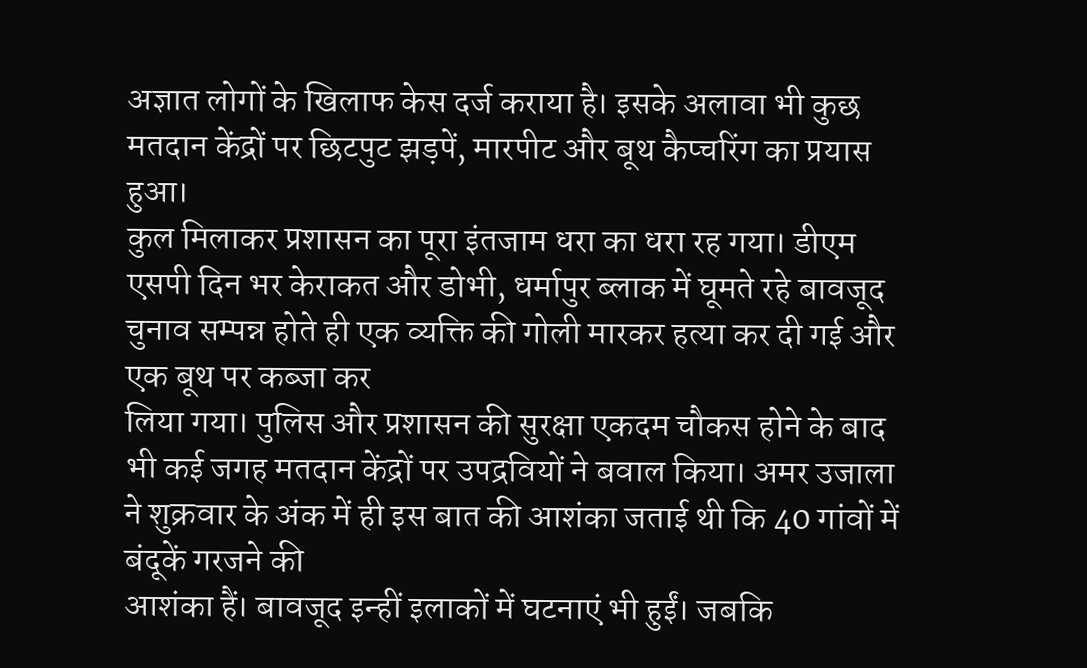अज्ञात लोगों के खिलाफ केस दर्ज कराया है। इसके अलावा भी कुछ मतदान केंद्रों पर छिटपुट झड़पें, मारपीट और बूथ कैप्चरिंग का प्रयास हुआ।
कुल मिलाकर प्रशासन का पूरा इंतजाम धरा का धरा रह गया। डीएम एसपी दिन भर केराकत और डोभी, धर्मापुर ब्लाक में घूमते रहे बावजूद चुनाव सम्पन्न होते ही एक व्यक्ति की गोली मारकर हत्या कर दी गई और एक बूथ पर कब्जा कर
लिया गया। पुलिस और प्रशासन की सुरक्षा एकदम चौकस होने के बाद भी कई जगह मतदान केंद्रों पर उपद्रवियों ने बवाल किया। अमर उजाला ने शुक्रवार के अंक में ही इस बात की आशंका जताई थी कि 40 गांवों में बंदूकें गरजने की
आशंका हैं। बावजूद इन्हीं इलाकों में घटनाएं भी हुईं। जबकि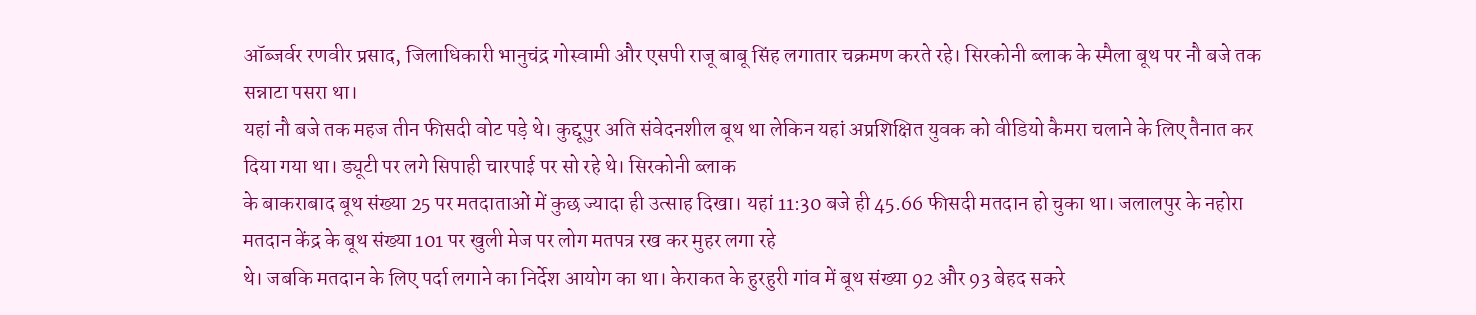ऑब्जर्वर रणवीर प्रसाद, जिलाधिकारी भानुचंद्र गोस्वामी और एसपी राजू बाबू सिंह लगातार चक्रमण करते रहे। सिरकोनी ब्लाक के स्मैला बूथ पर नौ बजे तक सन्नाटा पसरा था।
यहां नौ बजे तक महज तीन फीसदी वोट पड़े थे। कुद्दूपुर अति संवेदनशील बूथ था लेकिन यहां अप्रशिक्षित युवक को वीडियो कैमरा चलाने के लिए तैनात कर दिया गया था। ड्यूटी पर लगे सिपाही चारपाई पर सो रहे थे। सिरकोनी ब्लाक
के बाकराबाद बूथ संख्या 25 पर मतदाताओं में कुछ ज्यादा ही उत्साह दिखा। यहां 11:30 बजे ही 45.66 फीसदी मतदान हो चुका था। जलालपुर के नहोरा मतदान केंद्र के बूथ संख्या 101 पर खुली मेज पर लोग मतपत्र रख कर मुहर लगा रहे
थे। जबकि मतदान के लिए पर्दा लगाने का निर्देश आयोग का था। केराकत के हुरहुरी गांव में बूथ संख्या 92 और 93 बेहद सकरे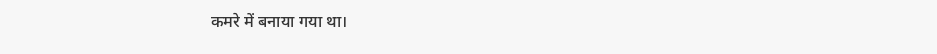कमरे में बनाया गया था।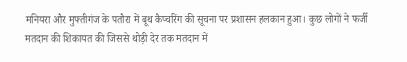मनियरा और मुफ्तीगंज के पतौरा में बूथ कैप्चरिंग की सूचना पर प्रशासन हलकान हुआ। कुछ लोगों ने फर्जी मतदान की शिकायत की जिससे थोड़ी देर तक मतदान में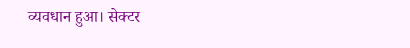व्यवधान हुआ। सेक्टर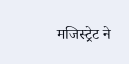मजिस्ट्रेट ने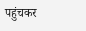पहुंचकर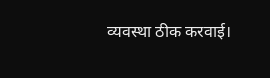व्यवस्था ठीक करवाई।